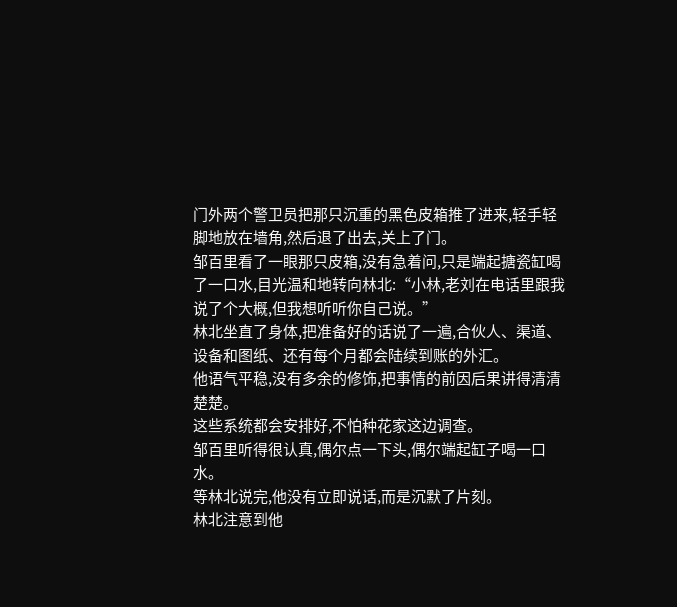门外两个警卫员把那只沉重的黑色皮箱推了进来,轻手轻脚地放在墙角,然后退了出去,关上了门。
邹百里看了一眼那只皮箱,没有急着问,只是端起搪瓷缸喝了一口水,目光温和地转向林北:“小林,老刘在电话里跟我说了个大概,但我想听听你自己说。”
林北坐直了身体,把准备好的话说了一遍,合伙人、渠道、设备和图纸、还有每个月都会陆续到账的外汇。
他语气平稳,没有多余的修饰,把事情的前因后果讲得清清楚楚。
这些系统都会安排好,不怕种花家这边调查。
邹百里听得很认真,偶尔点一下头,偶尔端起缸子喝一口水。
等林北说完,他没有立即说话,而是沉默了片刻。
林北注意到他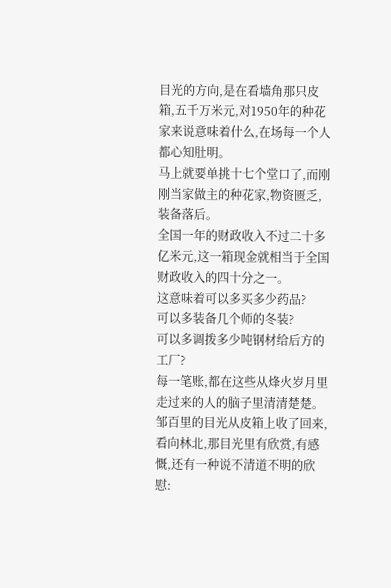目光的方向,是在看墙角那只皮箱,五千万米元,对1950年的种花家来说意味着什么,在场每一个人都心知肚明。
马上就要单挑十七个堂口了,而刚刚当家做主的种花家,物资匮乏,装备落后。
全国一年的财政收入不过二十多亿米元,这一箱现金就相当于全国财政收入的四十分之一。
这意味着可以多买多少药品?
可以多装备几个师的冬装?
可以多调拨多少吨钢材给后方的工厂?
每一笔账,都在这些从烽火岁月里走过来的人的脑子里清清楚楚。
邹百里的目光从皮箱上收了回来,看向林北,那目光里有欣赏,有感慨,还有一种说不清道不明的欣慰: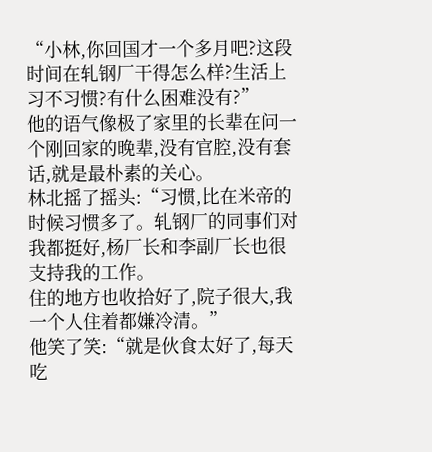“小林,你回国才一个多月吧?这段时间在轧钢厂干得怎么样?生活上习不习惯?有什么困难没有?”
他的语气像极了家里的长辈在问一个刚回家的晚辈,没有官腔,没有套话,就是最朴素的关心。
林北摇了摇头:“习惯,比在米帝的时候习惯多了。轧钢厂的同事们对我都挺好,杨厂长和李副厂长也很支持我的工作。
住的地方也收拾好了,院子很大,我一个人住着都嫌冷清。”
他笑了笑:“就是伙食太好了,每天吃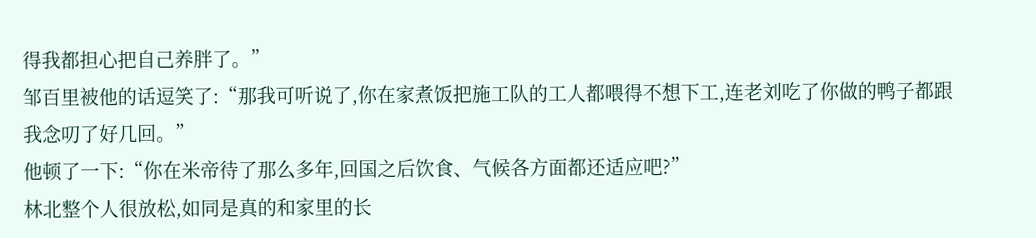得我都担心把自己养胖了。”
邹百里被他的话逗笑了:“那我可听说了,你在家煮饭把施工队的工人都喂得不想下工,连老刘吃了你做的鸭子都跟我念叨了好几回。”
他顿了一下:“你在米帝待了那么多年,回国之后饮食、气候各方面都还适应吧?”
林北整个人很放松,如同是真的和家里的长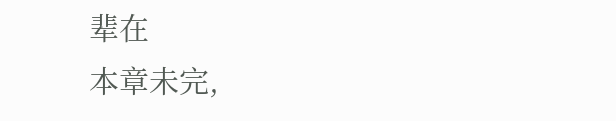辈在
本章未完,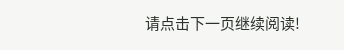请点击下一页继续阅读!